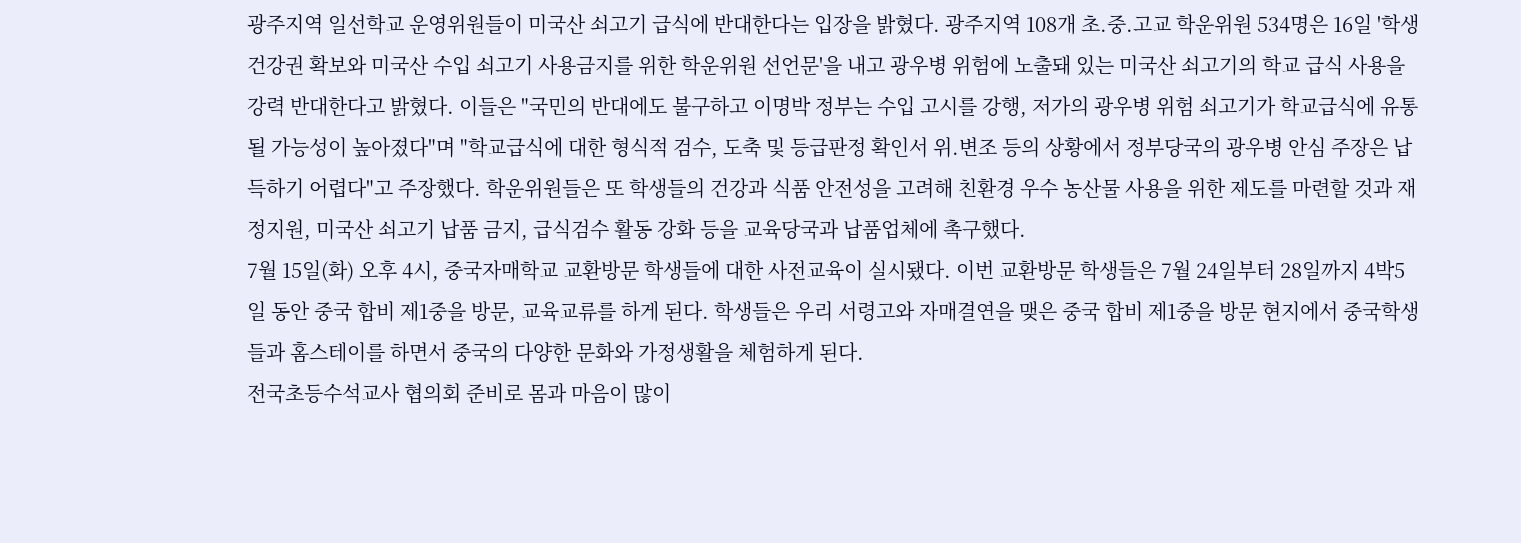광주지역 일선학교 운영위원들이 미국산 쇠고기 급식에 반대한다는 입장을 밝혔다. 광주지역 108개 초.중.고교 학운위원 534명은 16일 '학생 건강권 확보와 미국산 수입 쇠고기 사용금지를 위한 학운위원 선언문'을 내고 광우병 위험에 노출돼 있는 미국산 쇠고기의 학교 급식 사용을 강력 반대한다고 밝혔다. 이들은 "국민의 반대에도 불구하고 이명박 정부는 수입 고시를 강행, 저가의 광우병 위험 쇠고기가 학교급식에 유통될 가능성이 높아졌다"며 "학교급식에 대한 형식적 검수, 도축 및 등급판정 확인서 위.변조 등의 상황에서 정부당국의 광우병 안심 주장은 납득하기 어렵다"고 주장했다. 학운위원들은 또 학생들의 건강과 식품 안전성을 고려해 친환경 우수 농산물 사용을 위한 제도를 마련할 것과 재정지원, 미국산 쇠고기 납품 금지, 급식검수 활동 강화 등을 교육당국과 납품업체에 촉구했다.
7월 15일(화) 오후 4시, 중국자매학교 교환방문 학생들에 대한 사전교육이 실시됐다. 이번 교환방문 학생들은 7월 24일부터 28일까지 4박5일 동안 중국 합비 제1중을 방문, 교육교류를 하게 된다. 학생들은 우리 서령고와 자매결연을 맺은 중국 합비 제1중을 방문 현지에서 중국학생들과 홈스테이를 하면서 중국의 다양한 문화와 가정생활을 체험하게 된다.
전국초등수석교사 협의회 준비로 몸과 마음이 많이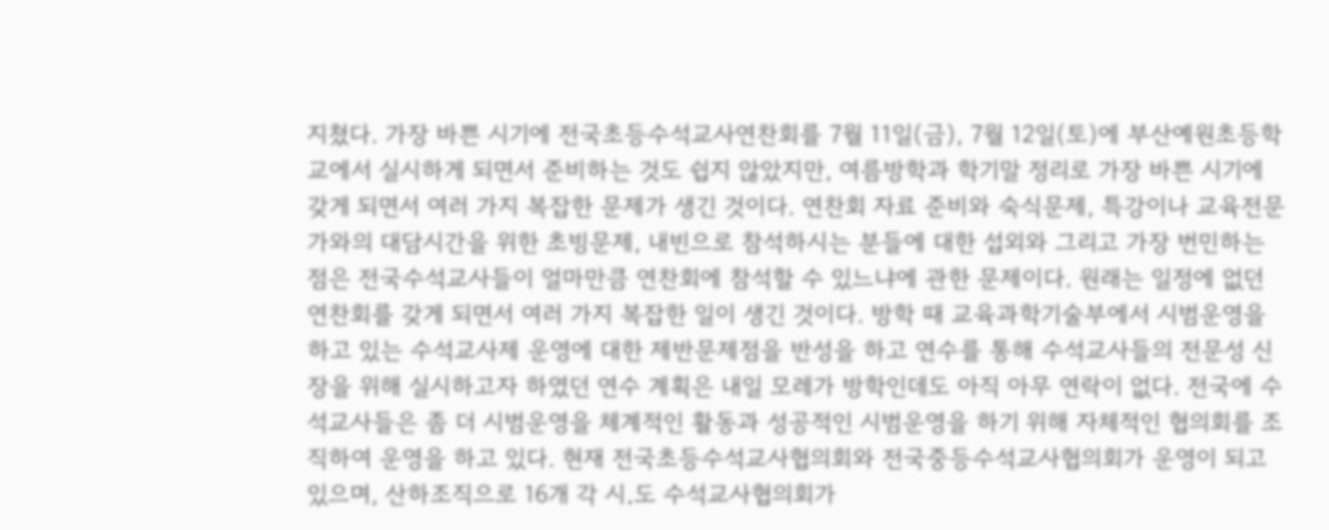지쳤다. 가장 바쁜 시기에 전국초등수석교사연찬회를 7월 11일(금), 7월 12일(토)에 부산예원초등학교에서 실시하게 되면서 준비하는 것도 쉽지 않았지만, 여름방학과 학기말 정리로 가장 바쁜 시기에 갖게 되면서 여러 가지 복잡한 문제가 생긴 것이다. 연찬회 자료 준비와 숙식문제, 특강이나 교육전문가와의 대담시간을 위한 초빙문제, 내빈으로 참석하시는 분들에 대한 섭외와 그리고 가장 번민하는 점은 전국수석교사들이 얼마만큼 연찬회에 참석할 수 있느냐에 관한 문제이다. 원래는 일정에 없던 연찬회를 갖게 되면서 여러 가지 복잡한 일이 생긴 것이다. 방학 때 교육과학기술부에서 시범운영을 하고 있는 수석교사제 운영에 대한 제반문제점을 반성을 하고 연수를 통해 수석교사들의 전문성 신장을 위해 실시하고자 하였던 연수 계획은 내일 모레가 방학인데도 아직 아무 연락이 없다. 전국에 수석교사들은 좀 더 시범운영을 체계적인 활동과 성공적인 시범운영을 하기 위해 자체적인 협의회를 조직하여 운영을 하고 있다. 현재 전국초등수석교사협의회와 전국중등수석교사협의회가 운영이 되고 있으며, 산하조직으로 16개 각 시․도 수석교사협의회가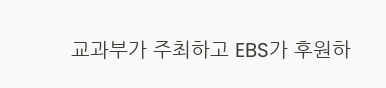교과부가 주최하고 EBS가 후원하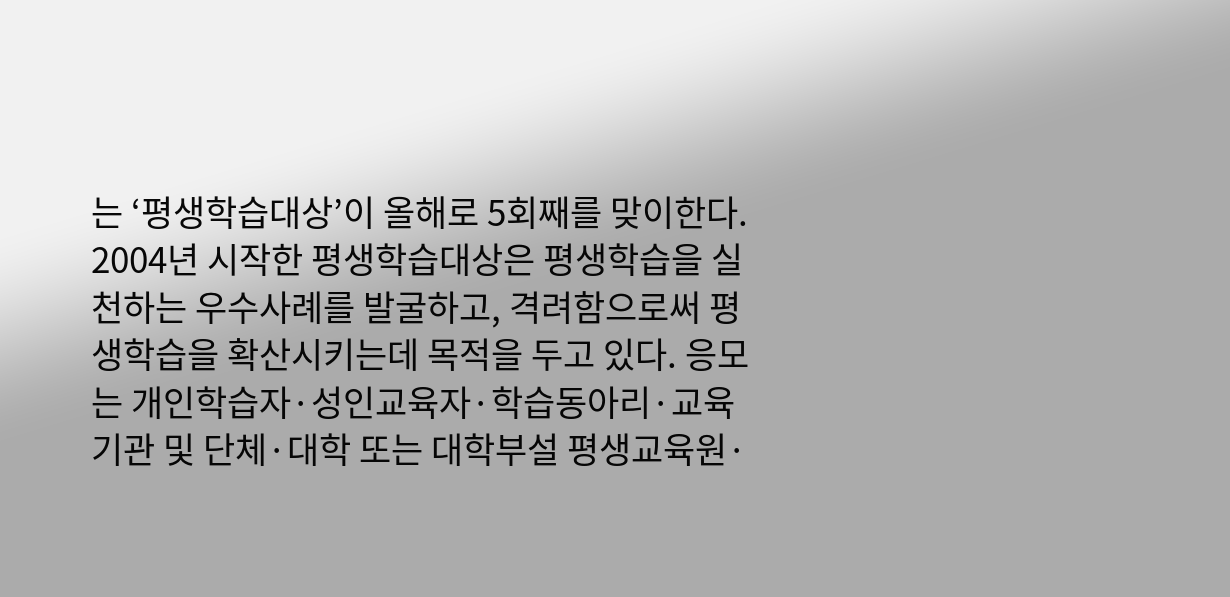는 ‘평생학습대상’이 올해로 5회째를 맞이한다. 2004년 시작한 평생학습대상은 평생학습을 실천하는 우수사례를 발굴하고, 격려함으로써 평생학습을 확산시키는데 목적을 두고 있다. 응모는 개인학습자·성인교육자·학습동아리·교육기관 및 단체·대학 또는 대학부설 평생교육원·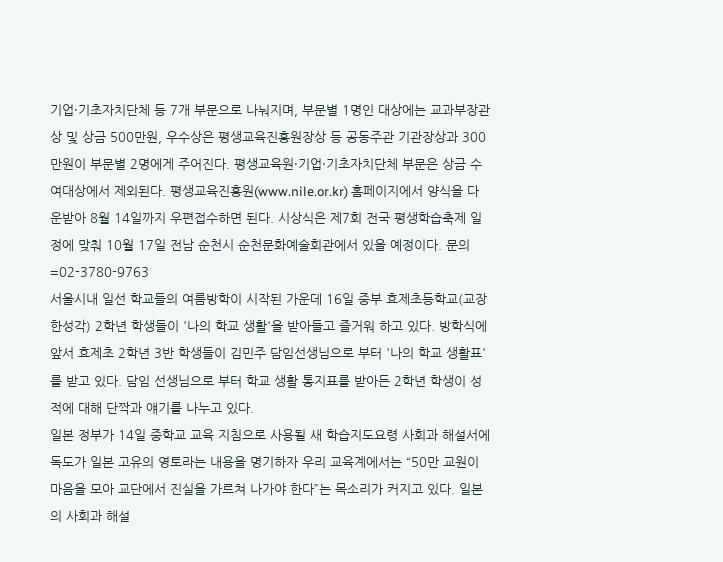기업·기초자치단체 등 7개 부문으로 나눠지며, 부문별 1명인 대상에는 교과부장관상 및 상금 500만원, 우수상은 평생교육진흥원장상 등 공동주관 기관장상과 300만원이 부문별 2명에게 주어진다. 평생교육원·기업·기초자치단체 부문은 상금 수여대상에서 제외된다. 평생교육진흥원(www.nile.or.kr) 홈페이지에서 양식을 다운받아 8월 14일까지 우편접수하면 된다. 시상식은 제7회 전국 평생학습축제 일정에 맞춰 10월 17일 전남 순천시 순천문화예술회관에서 있을 예정이다. 문의=02-3780-9763
서울시내 일선 학교들의 여름방학이 시작된 가운데 16일 중부 효제초등학교(교장 한성각) 2학년 학생들이 '나의 학교 생활'을 받아들고 즐거워 하고 있다. 방학식에 앞서 효제초 2학년 3반 학생들이 김민주 담임선생님으로 부터 '나의 학교 생활표'를 받고 있다. 담임 선생님으로 부터 학교 생활 통지표를 받아든 2학년 학생이 성적에 대해 단짝과 얘기를 나누고 있다.
일본 정부가 14일 중학교 교육 지침으로 사용될 새 학습지도요령 사회과 해설서에 독도가 일본 고유의 영토라는 내용을 명기하자 우리 교육계에서는 “50만 교원이 마음을 모아 교단에서 진실을 가르쳐 나가야 한다”는 목소리가 커지고 있다. 일본의 사회과 해설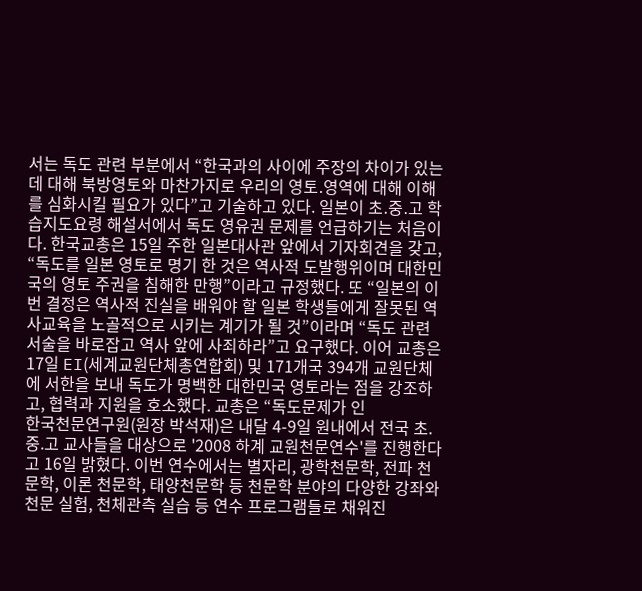서는 독도 관련 부분에서 “한국과의 사이에 주장의 차이가 있는데 대해 북방영토와 마찬가지로 우리의 영토․영역에 대해 이해를 심화시킬 필요가 있다”고 기술하고 있다. 일본이 초․중․고 학습지도요령 해설서에서 독도 영유권 문제를 언급하기는 처음이다. 한국교총은 15일 주한 일본대사관 앞에서 기자회견을 갖고, “독도를 일본 영토로 명기 한 것은 역사적 도발행위이며 대한민국의 영토 주권을 침해한 만행”이라고 규정했다. 또 “일본의 이번 결정은 역사적 진실을 배워야 할 일본 학생들에게 잘못된 역사교육을 노골적으로 시키는 계기가 될 것”이라며 “독도 관련 서술을 바로잡고 역사 앞에 사죄하라”고 요구했다. 이어 교총은 17일 EI(세계교원단체총연합회) 및 171개국 394개 교원단체에 서한을 보내 독도가 명백한 대한민국 영토라는 점을 강조하고, 협력과 지원을 호소했다. 교총은 “독도문제가 인
한국천문연구원(원장 박석재)은 내달 4-9일 원내에서 전국 초.중.고 교사들을 대상으로 '2008 하계 교원천문연수'를 진행한다고 16일 밝혔다. 이번 연수에서는 별자리, 광학천문학, 전파 천문학, 이론 천문학, 태양천문학 등 천문학 분야의 다양한 강좌와 천문 실험, 천체관측 실습 등 연수 프로그램들로 채워진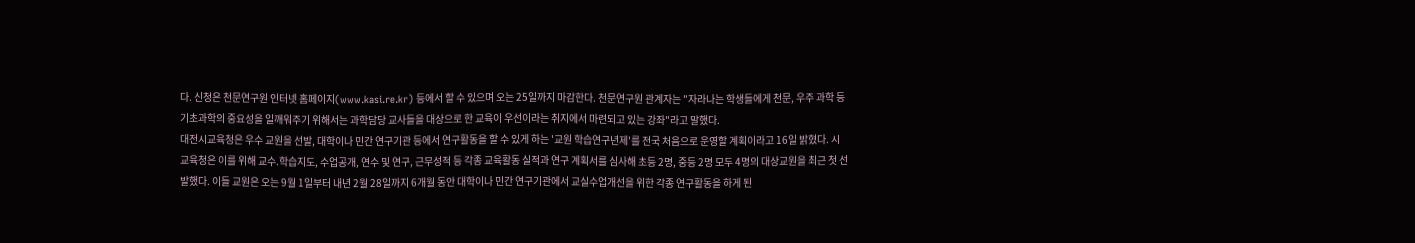다. 신청은 천문연구원 인터넷 홈페이지(www.kasi.re.kr) 등에서 할 수 있으며 오는 25일까지 마감한다. 천문연구원 관계자는 "자라나는 학생들에게 천문, 우주 과학 등 기초과학의 중요성을 일깨워주기 위해서는 과학담당 교사들을 대상으로 한 교육이 우선이라는 취지에서 마련되고 있는 강좌"라고 말했다.
대전시교육청은 우수 교원을 선발, 대학이나 민간 연구기관 등에서 연구활동을 할 수 있게 하는 '교원 학습연구년제'를 전국 처음으로 운영할 계획이라고 16일 밝혔다. 시 교육청은 이를 위해 교수.학습지도, 수업공개, 연수 및 연구, 근무성적 등 각종 교육활동 실적과 연구 계획서를 심사해 초등 2명, 중등 2명 모두 4명의 대상교원을 최근 첫 선발했다. 이들 교원은 오는 9월 1일부터 내년 2월 28일까지 6개월 동안 대학이나 민간 연구기관에서 교실수업개선을 위한 각종 연구활동을 하게 된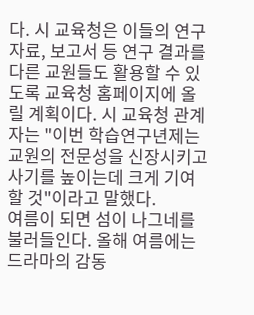다. 시 교육청은 이들의 연구자료, 보고서 등 연구 결과를 다른 교원들도 활용할 수 있도록 교육청 홈페이지에 올릴 계획이다. 시 교육청 관계자는 "이번 학습연구년제는 교원의 전문성을 신장시키고 사기를 높이는데 크게 기여할 것"이라고 말했다.
여름이 되면 섬이 나그네를 불러들인다. 올해 여름에는 드라마의 감동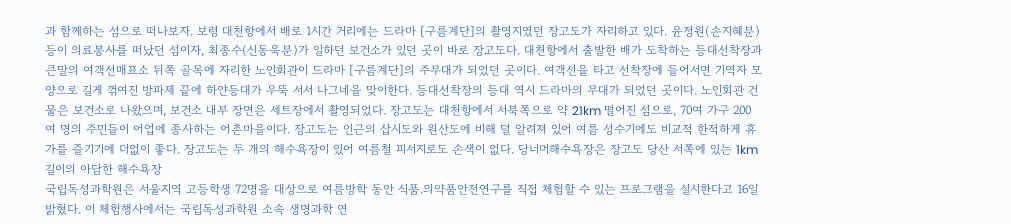과 함께하는 섬으로 떠나보자. 보령 대천항에서 배로 1시간 거리에는 드라마 [구름계단]의 촬영지였던 장고도가 자리하고 있다. 윤정원(손지혜분) 등이 의료봉사를 떠났던 섬이자, 최종수(신동욱분)가 일하던 보건소가 있던 곳이 바로 장고도다. 대천항에서 출발한 배가 도착하는 등대선착장과 큰말의 여객선매표소 뒤쪽 골목에 자리한 노인회관이 드라마 [구름계단]의 주무대가 되었던 곳이다. 여객선을 타고 선착장에 들어서면 기역자 모양으로 길게 꺾여진 방파제 끝에 하얀등대가 우뚝 서서 나그네을 맞이한다. 등대선착장의 등대 역시 드라마의 무대가 되었던 곳이다. 노인회관 건물은 보건소로 나왔으며, 보건소 내부 장면은 세트장에서 촬영되었다. 장고도는 대천항에서 서북쪽으로 약 21km 떨어진 섬으로, 70여 가구 200여 명의 주민들이 어업에 종사하는 어촌마을이다. 장고도는 인근의 삽시도와 원산도에 비해 덜 알려져 있어 여름 성수기에도 비교적 한적하게 휴가를 즐기기에 더없이 좋다. 장고도는 두 개의 해수욕장이 있어 여름철 피서지로도 손색이 없다. 당너머해수욕장은 장고도 당산 서쪽에 있는 1km 길이의 아담한 해수욕장
국립독성과학원은 서울지역 고등학생 72명을 대상으로 여름방학 동안 식품.의약품안전연구를 직접 체험할 수 있는 프로그램을 실시한다고 16일 밝혔다. 이 체험행사에서는 국립독성과학원 소속 생명과학 연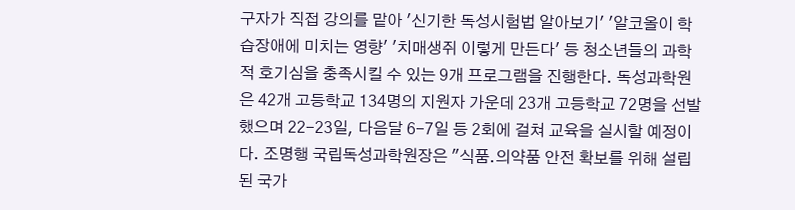구자가 직접 강의를 맡아 '신기한 독성시험법 알아보기' '알코올이 학습장애에 미치는 영향' '치매생쥐 이렇게 만든다' 등 청소년들의 과학적 호기심을 충족시킬 수 있는 9개 프로그램을 진행한다. 독성과학원은 42개 고등학교 134명의 지원자 가운데 23개 고등학교 72명을 선발했으며 22-23일, 다음달 6-7일 등 2회에 걸쳐 교육을 실시할 예정이다. 조명행 국립독성과학원장은 "식품.의약품 안전 확보를 위해 설립된 국가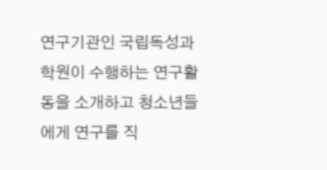연구기관인 국립독성과학원이 수행하는 연구활동을 소개하고 청소년들에게 연구를 직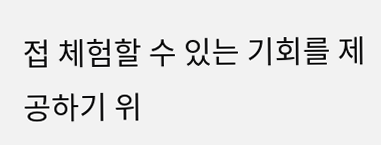접 체험할 수 있는 기회를 제공하기 위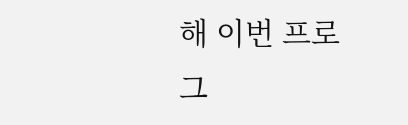해 이번 프로그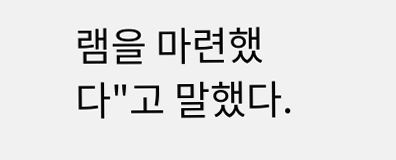램을 마련했다"고 말했다.